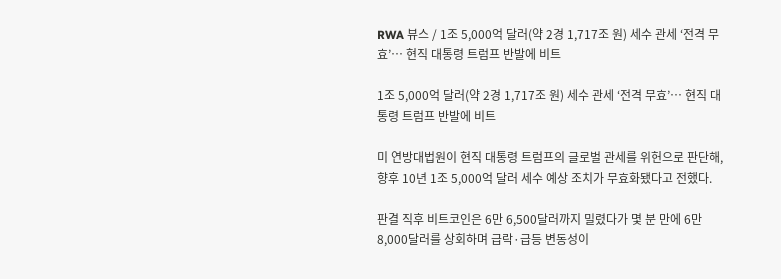RWA 뷰스 / 1조 5,000억 달러(약 2경 1,717조 원) 세수 관세 ‘전격 무효’… 현직 대통령 트럼프 반발에 비트

1조 5,000억 달러(약 2경 1,717조 원) 세수 관세 ‘전격 무효’… 현직 대통령 트럼프 반발에 비트

미 연방대법원이 현직 대통령 트럼프의 글로벌 관세를 위헌으로 판단해, 향후 10년 1조 5,000억 달러 세수 예상 조치가 무효화됐다고 전했다.

판결 직후 비트코인은 6만 6,500달러까지 밀렸다가 몇 분 만에 6만 8,000달러를 상회하며 급락·급등 변동성이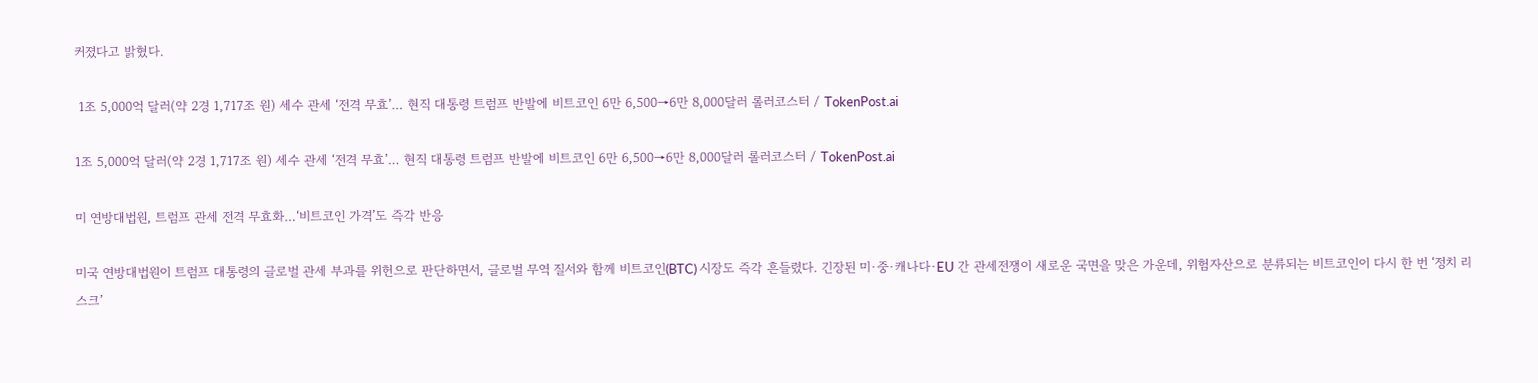커졌다고 밝혔다.

 1조 5,000억 달러(약 2경 1,717조 원) 세수 관세 ‘전격 무효’… 현직 대통령 트럼프 반발에 비트코인 6만 6,500→6만 8,000달러 롤러코스터 / TokenPost.ai

1조 5,000억 달러(약 2경 1,717조 원) 세수 관세 ‘전격 무효’… 현직 대통령 트럼프 반발에 비트코인 6만 6,500→6만 8,000달러 롤러코스터 / TokenPost.ai

미 연방대법원, 트럼프 관세 전격 무효화…‘비트코인 가격’도 즉각 반응

미국 연방대법원이 트럼프 대통령의 글로벌 관세 부과를 위헌으로 판단하면서, 글로벌 무역 질서와 함께 비트코인(BTC) 시장도 즉각 흔들렸다. 긴장된 미·중·캐나다·EU 간 관세전쟁이 새로운 국면을 맞은 가운데, 위험자산으로 분류되는 비트코인이 다시 한 번 ‘정치 리스크’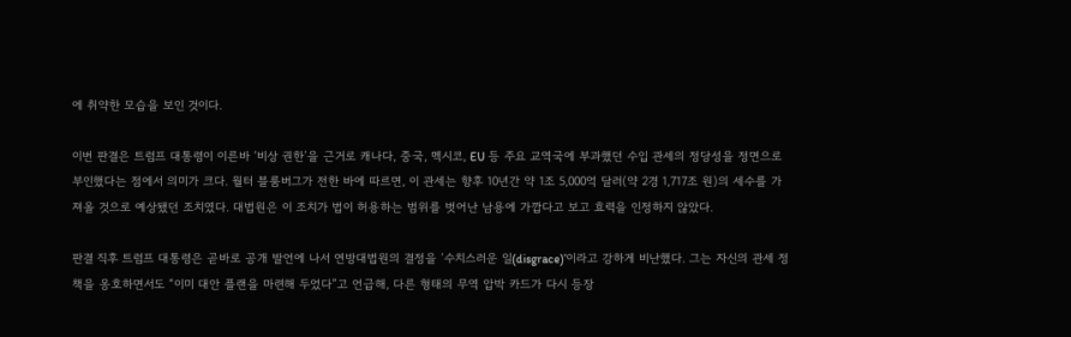에 취약한 모습을 보인 것이다.

이번 판결은 트럼프 대통령이 이른바 ‘비상 권한’을 근거로 캐나다, 중국, 멕시코, EU 등 주요 교역국에 부과했던 수입 관세의 정당성을 정면으로 부인했다는 점에서 의미가 크다. 월터 블룸버그가 전한 바에 따르면, 이 관세는 향후 10년간 약 1조 5,000억 달러(약 2경 1,717조 원)의 세수를 가져올 것으로 예상됐던 조치였다. 대법원은 이 조치가 법이 허용하는 범위를 벗어난 남용에 가깝다고 보고 효력을 인정하지 않았다.

판결 직후 트럼프 대통령은 곧바로 공개 발언에 나서 연방대법원의 결정을 ‘수치스러운 일(disgrace)’이라고 강하게 비난했다. 그는 자신의 관세 정책을 옹호하면서도 “이미 대안 플랜을 마련해 두었다”고 언급해, 다른 형태의 무역 압박 카드가 다시 등장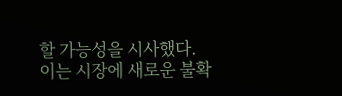할 가능성을 시사했다. 이는 시장에 새로운 불확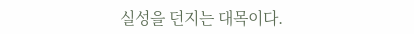실성을 던지는 대목이다.